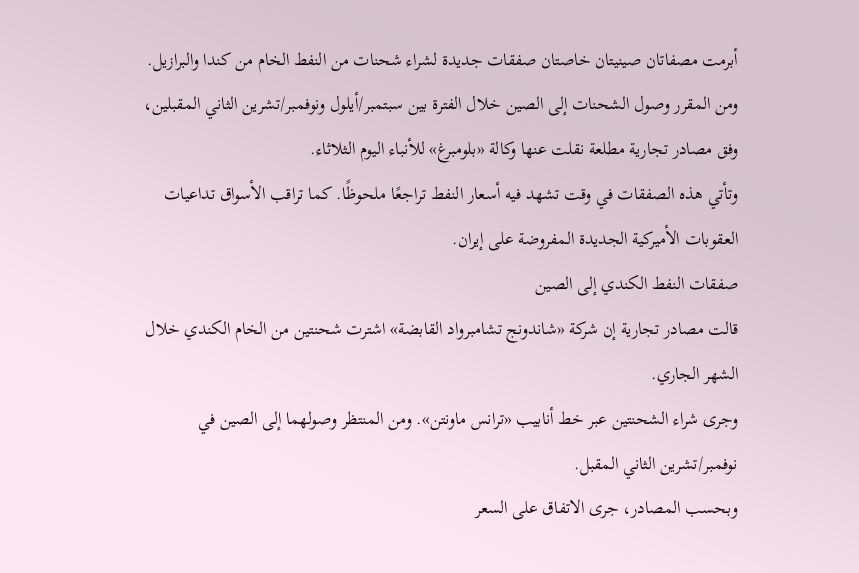أبرمت مصفاتان صينيتان خاصتان صفقات جديدة لشراء شحنات من النفط الخام من كندا والبرازيل.
ومن المقرر وصول الشحنات إلى الصين خلال الفترة بين سبتمبر/أيلول ونوفمبر/تشرين الثاني المقبلين، وفق مصادر تجارية مطلعة نقلت عنها وكالة «بلومبرغ» للأنباء اليوم الثلاثاء.
وتأتي هذه الصفقات في وقت تشهد فيه أسعار النفط تراجعًا ملحوظًا. كما تراقب الأسواق تداعيات العقوبات الأميركية الجديدة المفروضة على إيران.
صفقات النفط الكندي إلى الصين
قالت مصادر تجارية إن شركة «شاندونج تشامبرواد القابضة» اشترت شحنتين من الخام الكندي خلال الشهر الجاري.
وجرى شراء الشحنتين عبر خط أنابيب «ترانس ماونتن». ومن المنتظر وصولهما إلى الصين في نوفمبر/تشرين الثاني المقبل.
وبحسب المصادر، جرى الاتفاق على السعر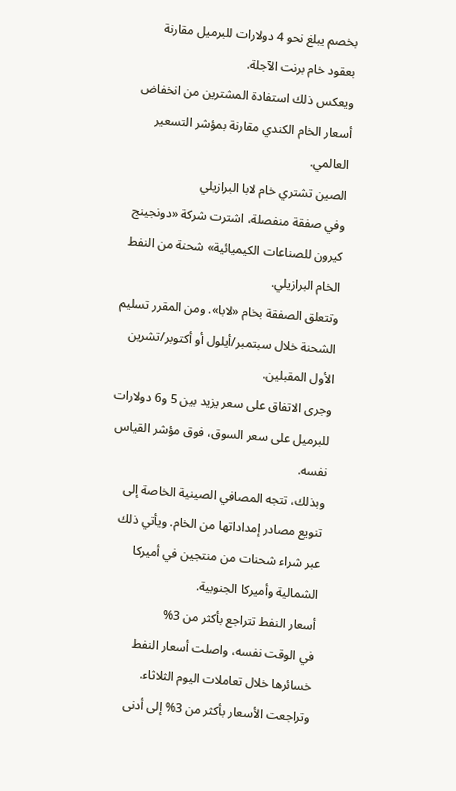بخصم يبلغ نحو 4 دولارات للبرميل مقارنة بعقود خام برنت الآجلة.
ويعكس ذلك استفادة المشترين من انخفاض أسعار الخام الكندي مقارنة بمؤشر التسعير العالمي.
الصين تشتري خام لابا البرازيلي
وفي صفقة منفصلة، اشترت شركة «دونجينج كيرون للصناعات الكيميائية» شحنة من النفط الخام البرازيلي.
وتتعلق الصفقة بخام «لابا». ومن المقرر تسليم الشحنة خلال سبتمبر/أيلول أو أكتوبر/تشرين الأول المقبلين.
وجرى الاتفاق على سعر يزيد بين 5 و6 دولارات للبرميل على سعر السوق، فوق مؤشر القياس نفسه.
وبذلك، تتجه المصافي الصينية الخاصة إلى تنويع مصادر إمداداتها من الخام. ويأتي ذلك عبر شراء شحنات من منتجين في أميركا الشمالية وأميركا الجنوبية.
أسعار النفط تتراجع بأكثر من 3%
في الوقت نفسه، واصلت أسعار النفط خسائرها خلال تعاملات اليوم الثلاثاء.
وتراجعت الأسعار بأكثر من 3% إلى أدنى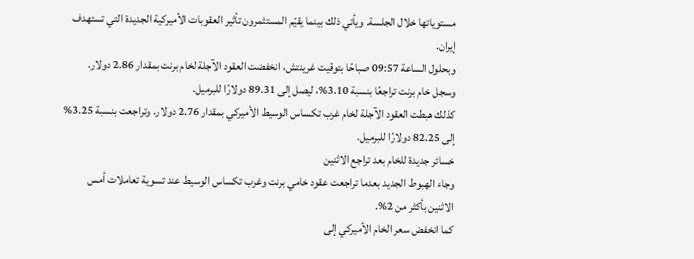مستوياتها خلال الجلسة. ويأتي ذلك بينما يقيّم المستثمرون تأثير العقوبات الأميركية الجديدة التي تستهدف إيران.
وبحلول الساعة 09:57 صباحًا بتوقيت غرينتش، انخفضت العقود الآجلة لخام برنت بمقدار 2.86 دولار.
وسجل خام برنت تراجعًا بنسبة 3.10%، ليصل إلى 89.31 دولارًا للبرميل.
كذلك هبطت العقود الآجلة لخام غرب تكساس الوسيط الأميركي بمقدار 2.76 دولار. وتراجعت بنسبة 3.25% إلى 82.25 دولارًا للبرميل.
خسائر جديدة للخام بعد تراجع الاثنين
وجاء الهبوط الجديد بعدما تراجعت عقود خامي برنت وغرب تكساس الوسيط عند تسوية تعاملات أمس الاثنين بأكثر من 2%.
كما انخفض سعر الخام الأميركي إلى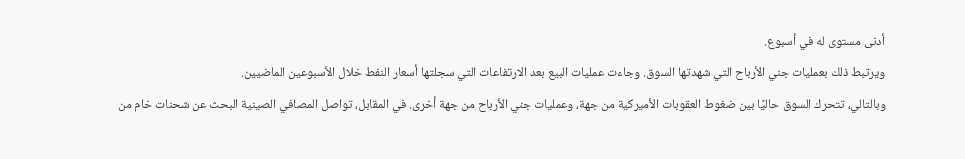أدنى مستوى له في أسبوع.
ويرتبط ذلك بعمليات جني الأرباح التي شهدتها السوق. وجاءت عمليات البيع بعد الارتفاعات التي سجلتها أسعار النفط خلال الأسبوعين الماضيين.
وبالتالي، تتحرك السوق حاليًا بين ضغوط العقوبات الأميركية من جهة، وعمليات جني الأرباح من جهة أخرى. في المقابل، تواصل المصافي الصينية البحث عن شحنات خام من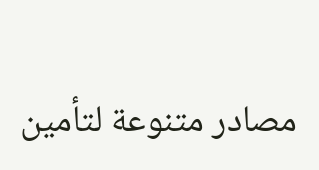مصادر متنوعة لتأمين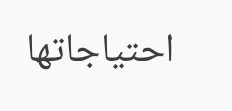احتياجاتها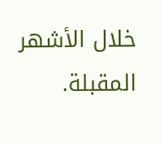خلال الأشهر المقبلة.